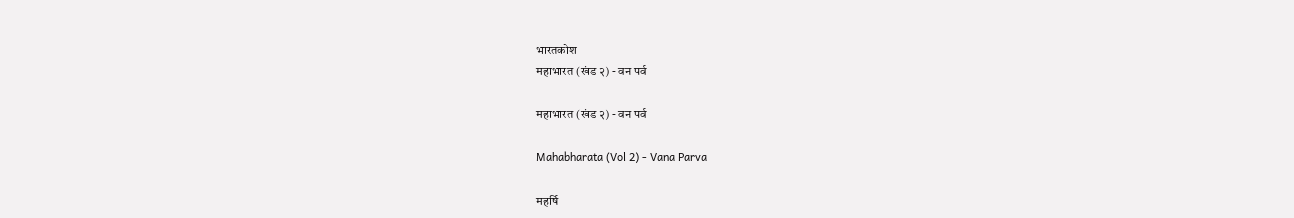भारतकोश
महाभारत (खंड २) - वन पर्व

महाभारत (खंड २) - वन पर्व

Mahabharata (Vol 2) - Vana Parva

महर्षि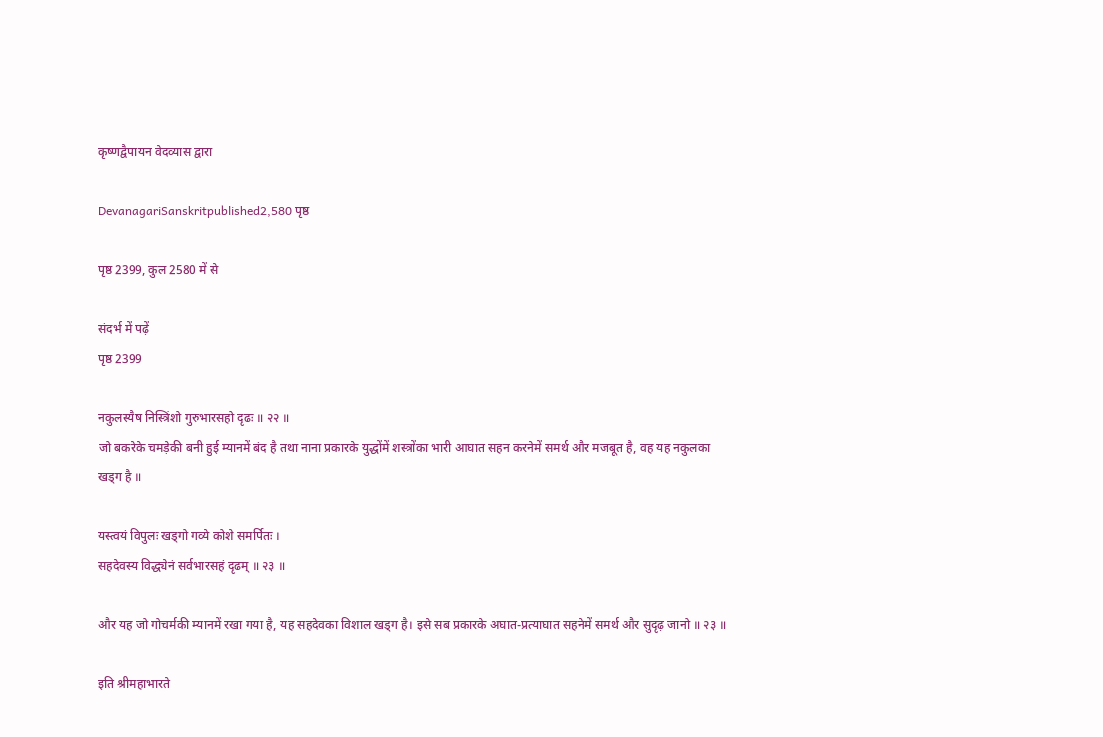कृष्णद्वैपायन वेदव्यास द्वारा

DevanagariSanskritpublished2,580 पृष्ठ

पृष्ठ 2399, कुल 2580 में से

संदर्भ में पढ़ें
पृष्ठ 2399

नकुलस्यैष निस्त्रिंशो गुरुभारसहो दृढः ॥ २२ ॥
जो बकरेके चमड़ेकी बनी हुई म्यानमें बंद है तथा नाना प्रकारके युद्धोंमें शस्त्रोंका भारी आघात सहन करनेमें समर्थ और मजबूत है, वह यह नकुलका खड्ग है ॥

यस्त्वयं विपुलः खड्गो गव्ये कोशे समर्पितः ।
सहदेवस्य विद्ध्येनं सर्वभारसहं दृढम् ॥ २३ ॥

और यह जो गोचर्मकी म्यानमें रखा गया है, यह सहदेवका विशाल खड्ग है। इसे सब प्रकारके अघात-प्रत्याघात सहनेमें समर्थ और सुदृढ़ जानो ॥ २३ ॥

इति श्रीमहाभारते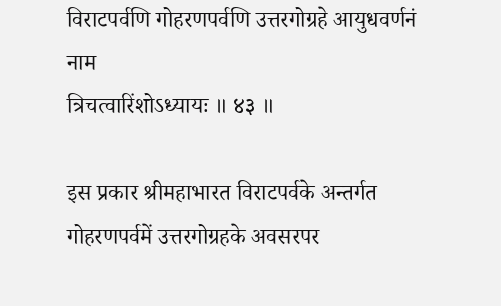विराटपर्वणि गोहरणपर्वणि उत्तरगोग्रहे आयुधवर्णनं नाम
त्रिचत्वारिंशोऽध्यायः ॥ ४३ ॥

इस प्रकार श्रीमहाभारत विराटपर्वके अन्तर्गत गोहरणपर्वमें उत्तरगोग्रहके अवसरपर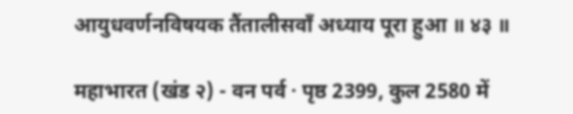आयुधवर्णनविषयक तैंतालीसवाँ अध्याय पूरा हुआ ॥ ४३ ॥

महाभारत (खंड २) - वन पर्व · पृष्ठ 2399, कुल 2580 में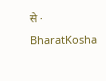से · BharatKosha